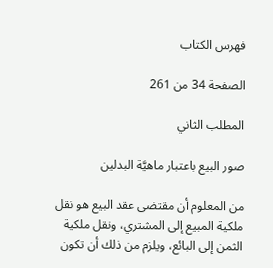فهرس الكتاب

الصفحة 34 من 261

المطلب الثاني

صور البيع باعتبار ماهيَّة البدلين

من المعلوم أن مقتضى عقد البيع هو نقل ملكية المبيع إلى المشتري، ونقل ملكية الثمن إلى البائع، ويلزم من ذلك أن تكون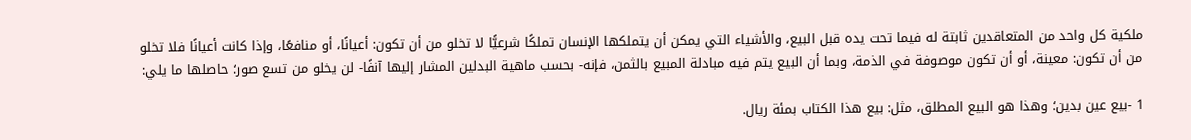ملكية كل واحد من المتعاقدين ثابتة له فيما تحت يده قبل البيع، والأشياء التي يمكن أن يتملكها الإنسان تملكًا شرعيًّا لا تخلو من أن تكون: أعيانًا، أو منافعًا، وإذا كانت أعيانًا فلا تخلو من أن تكون: معينة، أو أن تكون موصوفة في الذمة، وبما أن البيع يتم فيه مبادلة المبيع بالثمن، فإنه- بحسب ماهية البدلين المشار إليها آنفًا- لن يخلو من تسع صور؛ حاصلها ما يلي:

1 -بيع عين بدين؛ وهذا هو البيع المطلق، مثل: بيع هذا الكتاب بمئة ريال.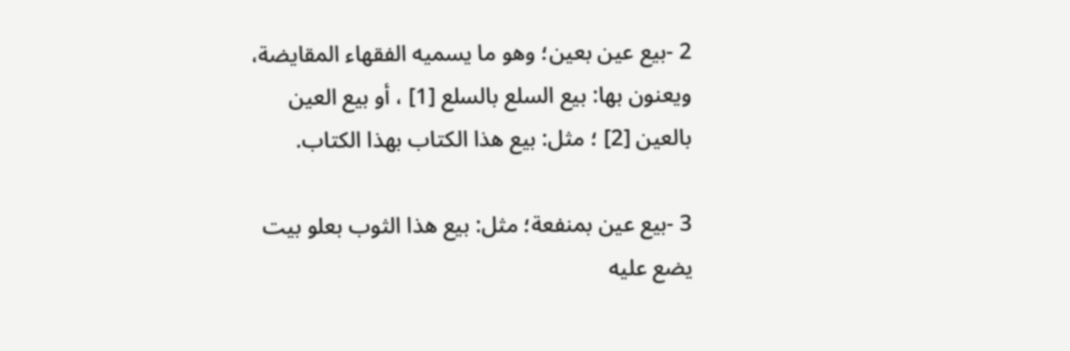2 -بيع عين بعين؛ وهو ما يسميه الفقهاء المقايضة، ويعنون بها: بيع السلع بالسلع [1] ، أو بيع العين بالعين [2] ؛ مثل: بيع هذا الكتاب بهذا الكتاب.

3 -بيع عين بمنفعة؛ مثل: بيع هذا الثوب بعلو بيت يضع عليه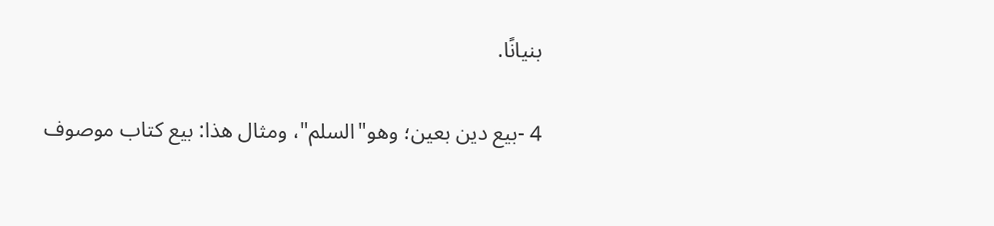بنيانًا.

4 -بيع دين بعين؛ وهو"السلم"، ومثال هذا: بيع كتاب موصوف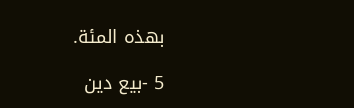بهذه المئة.

5 -بيع دين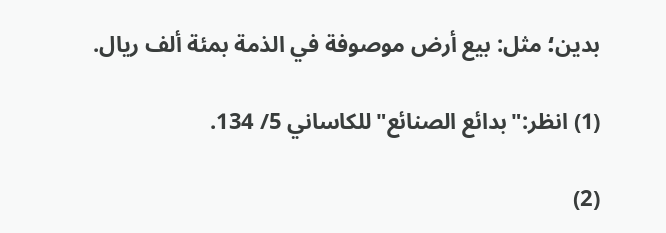بدين؛ مثل: بيع أرض موصوفة في الذمة بمئة ألف ريال.

(1) انظر:"بدائع الصنائع"للكاساني 5/ 134.

(2)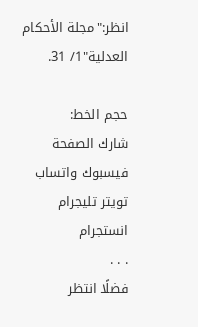انظر:"مجلة الأحكام العدلية"1/ 31.

حجم الخط:
شارك الصفحة
فيسبوك واتساب تويتر تليجرام انستجرام
. . .
فضلًا انتظر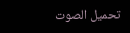تحميل الصوت